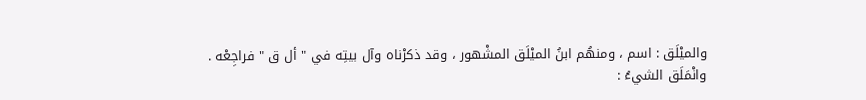والميْلَق : اسم ، ومنهُم ابنُ الميْلَق المشْهور ، وقد ذكرْناه وآل بيتِه في " أل ق " فراجِعْه .
وانْمَلَق الشيءُ :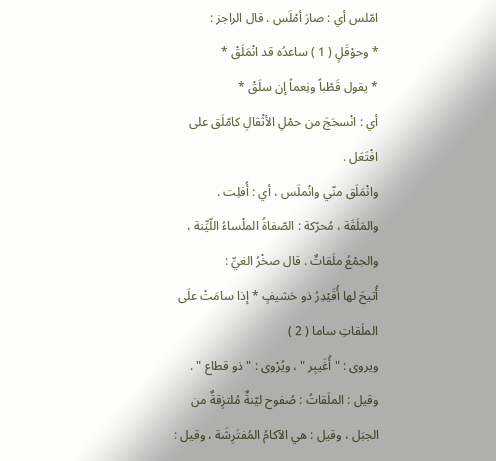امّلس أي : صارَ أمْلَس . قال الراجز :
* وحوْقَلٍ ( 1 ) ساعدُه قد انْمَلَقْ *
* يقول قَطْباً ونِعماً إن سلَقْ *
أي : انْسحَجَ من حمْلِ الأثْقالِ كامّلَق على افْتَعَل .
وانْمَلَق منّي وانْملَس ، أي : أُفلِت .
والمَلَقَة ، مُحرّكة : الصّفاةُ الملْساءُ اللّيِّنة ، والجمْعُ ملَقاتٌ . قال صخْرُ الغيِّ :
أُتيحَ لها أُقَيْدِرُ ذو حَشيفٍ * إذا سامَتْ علَى الملَقاتِ ساما ( 2 )
ويروى : " أُغَيبِر " ، ويُرْوى : " ذو قطاع " .
وقيل : الملَقاتُ : صُفوح ليّنةٌ مُلتزِقةٌ من الجبَل ، وقيل : هي الآكامُ المُفتَرِشَة ، وقيل :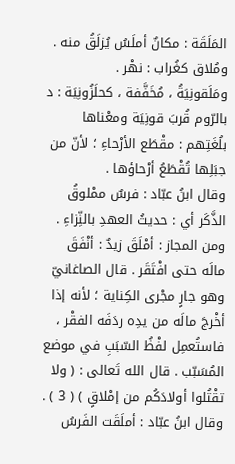المَلَقَة : مكانٌ أملَسُ يُزلَقُ منه .
ومُلاق كغُراب : نهْر .
ومَلَقونِيَةُ ، مُخَفَّفة ، كحلَزُونِيَة : د بالرّوم قُربَ قونِيَة ومعْناها بلُغَتِهم : مقْطَع الأرْحاءِ ؛ لأنّ من جبَلِها تُقْطَعُ أرْحاؤها .
وقال ابنُ عبّاد : فرسٌ ممْلوقُ الذَّكَر أي : حديثُ العهدِ بالنِّزاءِ .
ومن المجاز : أمْلَقَ زيدٌ : أنْفَقَ مالَه حتى افْتَقَر . قال الصاغانيّ وهو جارٍ مجْرى الكِناية ؛ لأنه إذا أخْرجَ مالَه من يدِه ردَفَه الفقْر ، فاستُعمِل لفْظُ السّبَبِ في موضع المُسَبّب . قال الله تَعالى : ( ولا تقْتُلوا أولادَكُم من إمْلاقٍ ) ( 3 ) .
وقال ابنُ عبّاد : أملَقَت الفَرسُ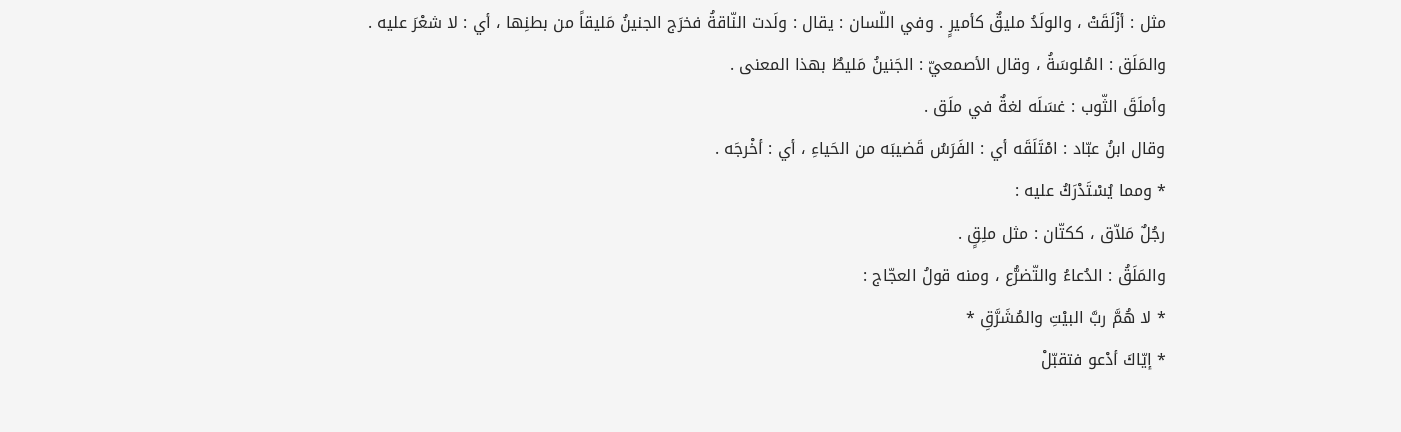مثل : أزْلَقَتْ ، والولَدُ مليقٌ كأميرٍ . وفي اللّسان : يقال : ولَدت النّاقةُ فخرَج الجنينُ مَليقاً من بطنِها ، أي : لا شعْرَ عليه .
والمَلَق : المُلوسَةُ ، وقال الأصمعيّ : الجَنينُ مَليطٌ بهذا المعنى .
وأملَقَ الثّوب : غسَلَه لغةٌ في ملَق .
وقال ابنُ عبّاد : امْتَلَقَه أي : الفَرَسُ قَضيبَه من الحَياءِ ، أي : أخْرجَه .
* ومما يُسْتَدْرَكُ عليه :
رجُلٌ مَلاّق ، ككتّان : مثل ملِقٍ .
والمَلَقُ : الدُعاءُ والتّضرُّع ، ومنه قولُ العجّاج :
* لا هُمَّ ربَّ البيْتِ والمُشَرَّقِ *
* إيّاكَ أدْعو فتقبّلْ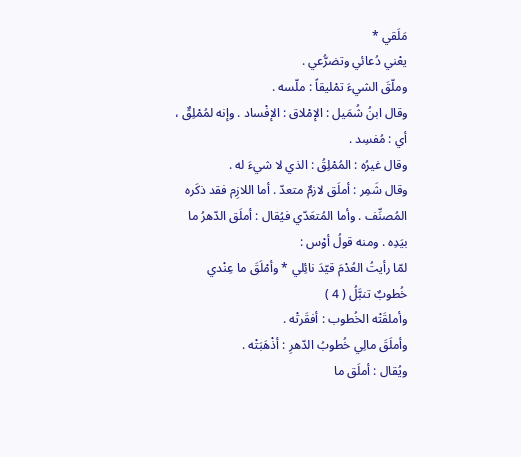مَلَقي *
يعْني دُعائي وتضرُّعي .
وملّقَ الشيءَ تمْليقاً : ملّسه .
وقال ابنُ شُمَيل : الإمْلاق : الإفْساد . وإنه لمُمْلِقٌ ، أي : مُفسِد .
وقال غيرُه : المُمْلِقُ : الذي لا شيءَ له .
وقال شَمِر : أملَق لازمٌ متعدّ . أما اللازِم فقد ذكَره المُصنِّف . وأما المُتعَدّي فيُقال : أملَق الدّهرُ ما بيَدِه . ومنه قولُ أوْس :
لمّا رأيتُ العُدْمَ قيّدَ نائِلي * وأمْلَقَ ما عِنْدي خُطوبٌ تنبَّلُ ( 4 )
وأملقَتْه الخُطوب : أفقَرتْه .
وأملَقَ مالِي خُطوبُ الدّهرِ : أذْهَبَتْه .
ويُقال : أملَق ما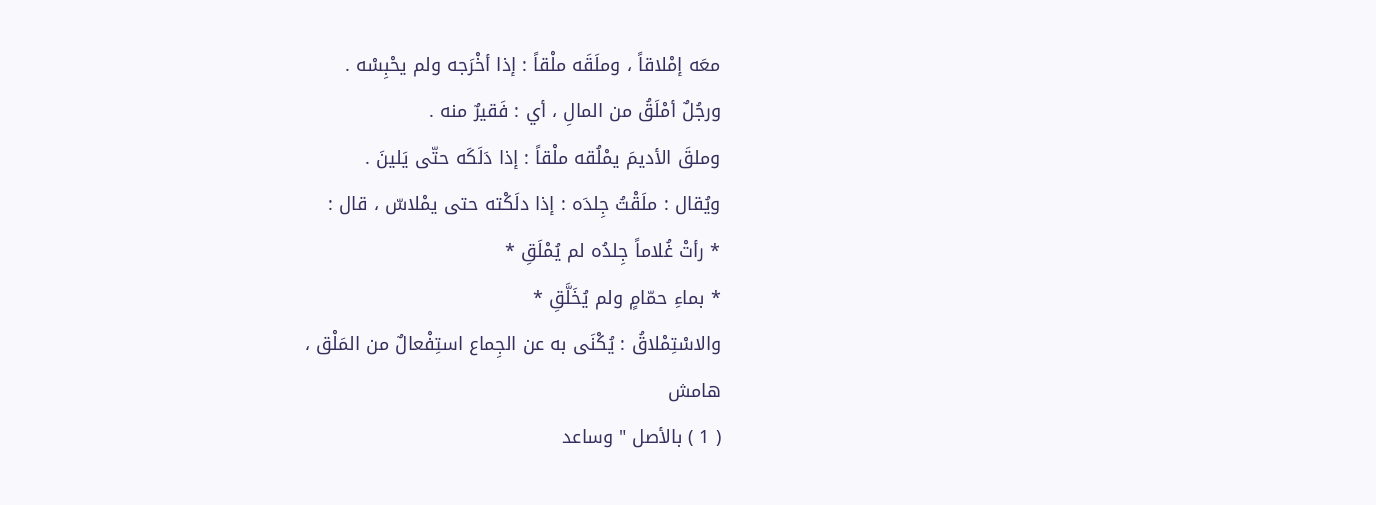معَه إمْلاقاً ، وملَقَه ملْقاً : إذا أخْرَجه ولم يحْبِسْه .
ورجُلٌ أمْلَقُ من المالِ ، أي : فَقيرٌ منه .
وملقَ الأديمَ يمْلُقه ملْقاً : إذا دَلَكَه حتّى يَلينَ .
ويُقال : ملَقْتُ جِلدَه : إذا دلَكْته حتى يمْلاسّ ، قال :
* رأتْ غُلاماً جِلدُه لم يُمْلَقِ *
* بماءِ حمّامٍ ولم يُخَلَّقِ *
والاسْتِمْلاقُ : يُكْنَى به عن الجِماع استِفْعالٌ من المَلْق ،
هامش
( 1 ) بالأصل " وساعد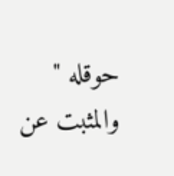حوقله " والمثبت عن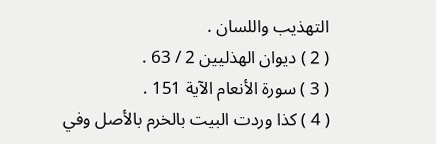التهذيب واللسان .
( 2 ) ديوان الهذليين 2 / 63 .
( 3 ) سورة الأنعام الآية 151 .
( 4 ) كذا وردت البيت بالخرم بالأصل وفي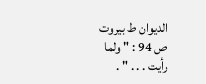الديوان ط بيروت ص 94 : " ولما رأيت . . . " .